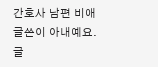간호사 남편 비애 글쓴이 아내예요. 글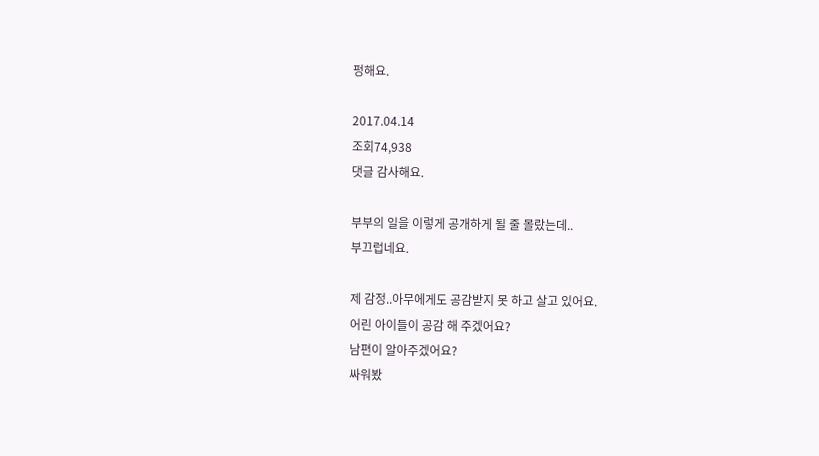펑해요.

2017.04.14
조회74,938
댓글 감사해요.

부부의 일을 이렇게 공개하게 될 줄 몰랐는데..
부끄럽네요.

제 감정..아무에게도 공감받지 못 하고 살고 있어요.
어린 아이들이 공감 해 주겠어요?
남편이 알아주겠어요?
싸워봤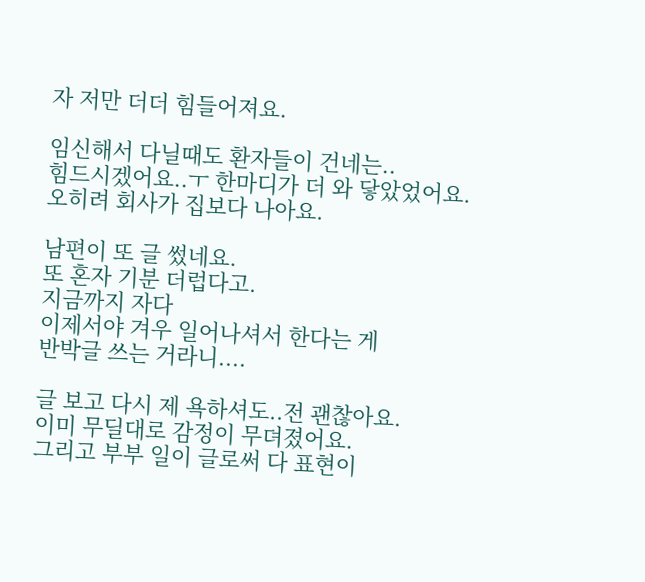자 저만 더더 힘들어져요.

임신해서 다닐때도 환자들이 건네는..
힘드시겠어요..ㅜ 한마디가 더 와 닿았었어요.
오히려 회사가 집보다 나아요.

남편이 또 글 썼네요.
또 혼자 기분 더럽다고.
지금까지 자다
이제서야 겨우 일어나셔서 한다는 게
반박글 쓰는 거라니....

글 보고 다시 제 욕하셔도..전 괜찮아요.
이미 무딜대로 감정이 무뎌졌어요.
그리고 부부 일이 글로써 다 표현이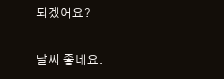되겠어요?

날씨 좋네요.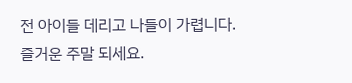전 아이들 데리고 나들이 가렵니다.
즐거운 주말 되세요.